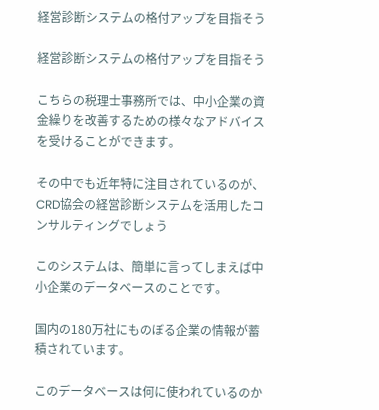経営診断システムの格付アップを目指そう

経営診断システムの格付アップを目指そう

こちらの税理士事務所では、中小企業の資金繰りを改善するための様々なアドバイスを受けることができます。

その中でも近年特に注目されているのが、CRD協会の経営診断システムを活用したコンサルティングでしょう

このシステムは、簡単に言ってしまえば中小企業のデータベースのことです。

国内の180万社にものぼる企業の情報が蓄積されています。

このデータベースは何に使われているのか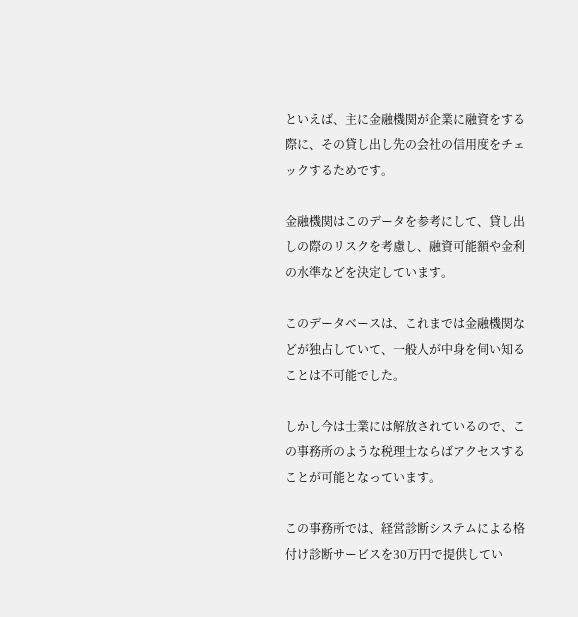といえば、主に金融機関が企業に融資をする際に、その貸し出し先の会社の信用度をチェックするためです。

金融機関はこのデータを参考にして、貸し出しの際のリスクを考慮し、融資可能額や金利の水準などを決定しています。

このデータベースは、これまでは金融機関などが独占していて、一般人が中身を伺い知ることは不可能でした。

しかし今は士業には解放されているので、この事務所のような税理士ならばアクセスすることが可能となっています。

この事務所では、経営診断システムによる格付け診断サービスを30万円で提供してい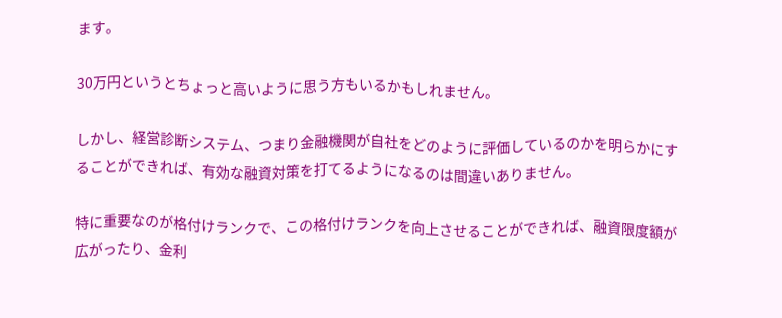ます。

30万円というとちょっと高いように思う方もいるかもしれません。

しかし、経営診断システム、つまり金融機関が自社をどのように評価しているのかを明らかにすることができれば、有効な融資対策を打てるようになるのは間違いありません。

特に重要なのが格付けランクで、この格付けランクを向上させることができれば、融資限度額が広がったり、金利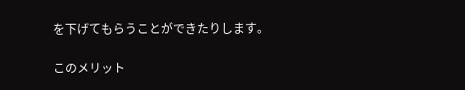を下げてもらうことができたりします。

このメリット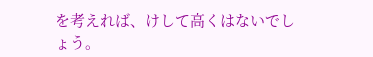を考えれば、けして高くはないでしょう。